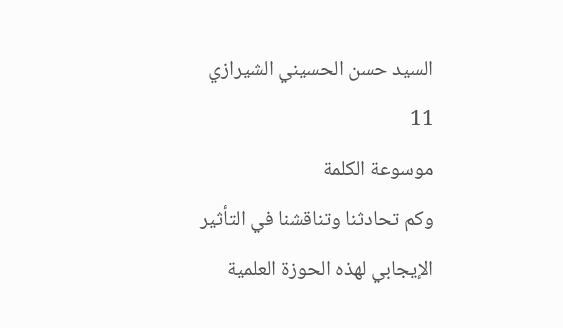السيد حسن الحسيني الشيرازي
11
موسوعة الكلمة
وكم تحادثنا وتناقشنا في التأثير الإيجابي لهذه الحوزة العلمية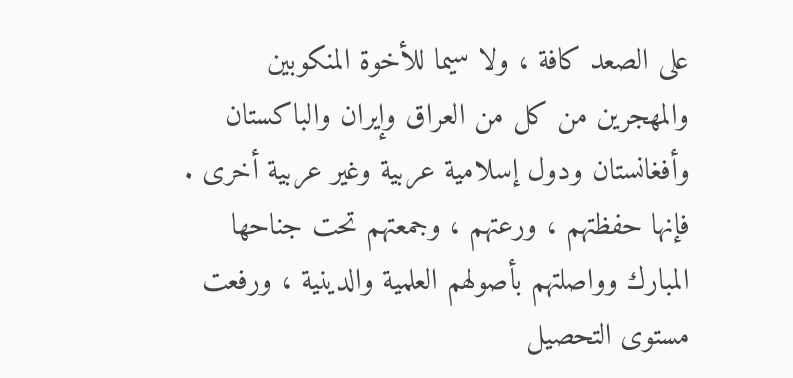على الصعد كافة ، ولا سيما للأخوة المنكوبين والمهجرين من كل من العراق وإيران والباكستان وأفغانستان ودول إسلامية عربية وغير عربية أخرى . فإنها حفظتهم ، ورعتهم ، وجمعتهم تحت جناحها المبارك وواصلتهم بأصولهم العلمية والدينية ، ورفعت مستوى التحصيل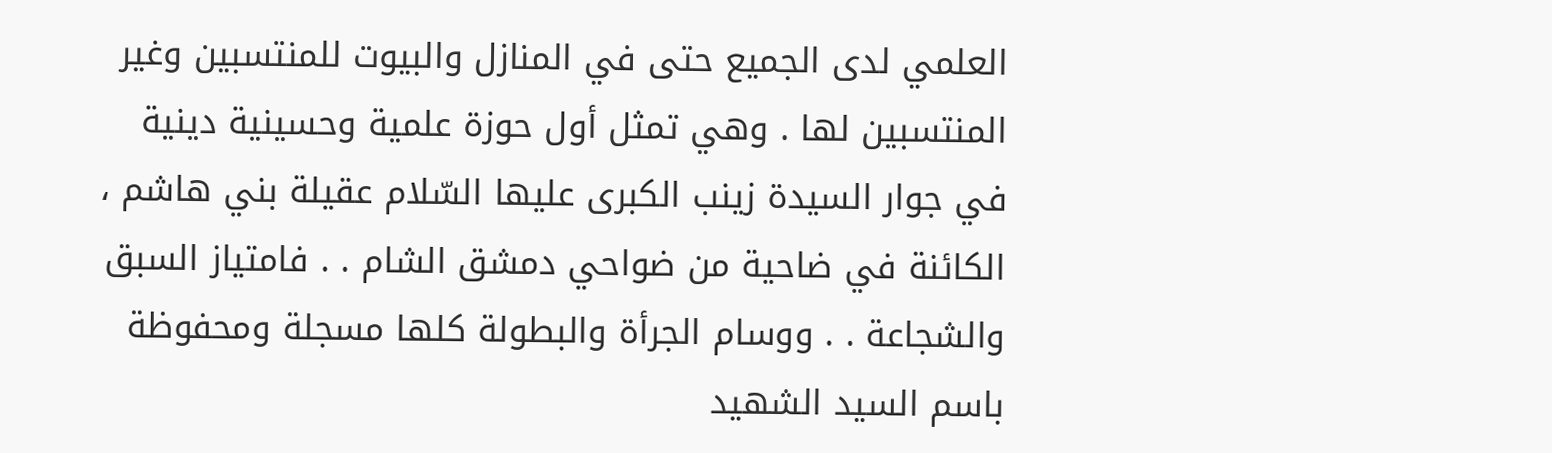العلمي لدى الجميع حتى في المنازل والبيوت للمنتسبين وغير المنتسبين لها . وهي تمثل أول حوزة علمية وحسينية دينية في جوار السيدة زينب الكبرى عليها السّلام عقيلة بني هاشم ، الكائنة في ضاحية من ضواحي دمشق الشام . . فامتياز السبق والشجاعة . . ووسام الجرأة والبطولة كلها مسجلة ومحفوظة باسم السيد الشهيد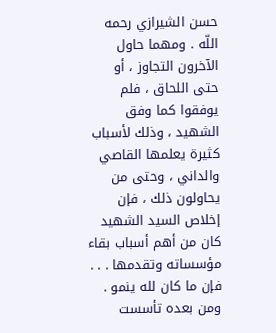حسن الشيرازي رحمه اللّه . ومهما حاول الآخرون التجاوز ، أو حتى اللحاق ، فلم يوفقوا كما وفق الشهيد ، وذلك لأسباب كثيرة يعلمها القاصي والداني ، وحتى من يحاولون ذلك ، فإن إخلاص السيد الشهيد كان من أهم أسباب بقاء مؤسساته وتقدمها . . . فإن ما كان لله ينمو . ومن بعده تأسست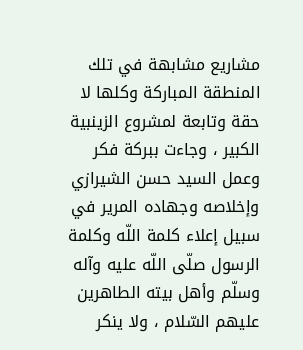مشاريع مشابهة في تلك المنطقة المباركة وكلها لا حقة وتابعة لمشروع الزينبية الكبير ، وجاءت ببركة فكر وعمل السيد حسن الشيرازي وإخلاصه وجهاده المرير في سبيل إعلاء كلمة اللّه وكلمة الرسول صلّى اللّه عليه وآله وسلّم وأهل بيته الطاهرين عليهم السّلام ، ولا ينكر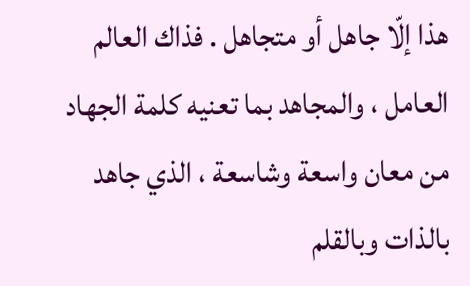هذا إلّا جاهل أو متجاهل . فذاك العالم العامل ، والمجاهد بما تعنيه كلمة الجهاد من معان واسعة وشاسعة ، الذي جاهد بالذات وبالقلم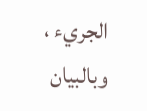الجريء ، وبالبيان